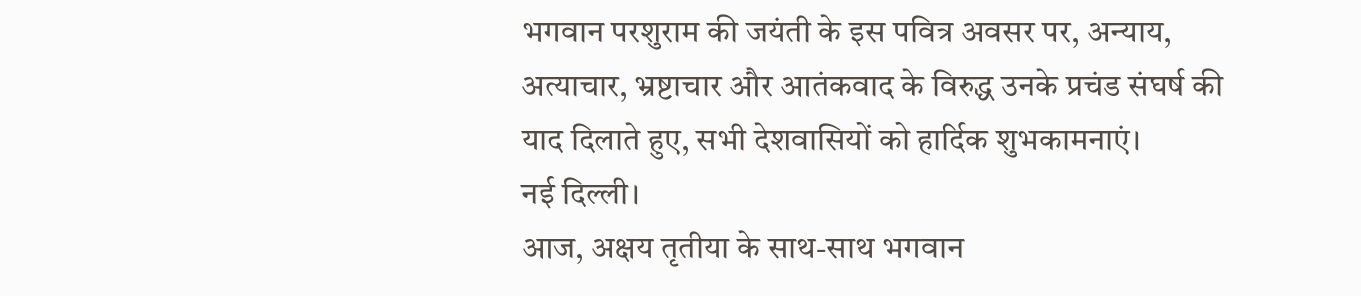भगवान परशुराम की जयंती के इस पवित्र अवसर पर, अन्याय, अत्याचार, भ्रष्टाचार और आतंकवाद के विरुद्ध उनके प्रचंड संघर्ष की याद दिलाते हुए, सभी देशवासियों को हार्दिक शुभकामनाएं।
नई दिल्ली।
आज, अक्षय तृतीया के साथ-साथ भगवान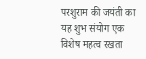परशुराम की जयंती का यह शुभ संयोग एक विशेष महत्व रखता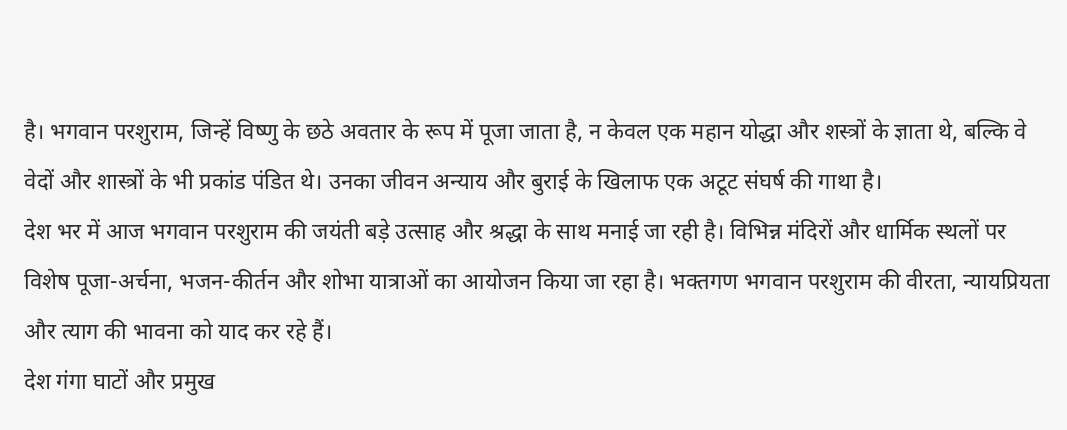है। भगवान परशुराम, जिन्हें विष्णु के छठे अवतार के रूप में पूजा जाता है, न केवल एक महान योद्धा और शस्त्रों के ज्ञाता थे, बल्कि वे वेदों और शास्त्रों के भी प्रकांड पंडित थे। उनका जीवन अन्याय और बुराई के खिलाफ एक अटूट संघर्ष की गाथा है।
देश भर में आज भगवान परशुराम की जयंती बड़े उत्साह और श्रद्धा के साथ मनाई जा रही है। विभिन्न मंदिरों और धार्मिक स्थलों पर विशेष पूजा-अर्चना, भजन-कीर्तन और शोभा यात्राओं का आयोजन किया जा रहा है। भक्तगण भगवान परशुराम की वीरता, न्यायप्रियता और त्याग की भावना को याद कर रहे हैं।
देश गंगा घाटों और प्रमुख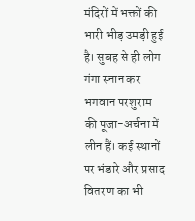मंदिरों में भक्तों की भारी भीड़ उमड़ी हुई है। सुबह से ही लोग गंगा स्नान कर भगवान परशुराम की पूजा-अर्चना में लीन हैं। कई स्थानों पर भंडारे और प्रसाद वितरण का भी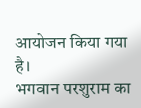आयोजन किया गया है।
भगवान परशुराम का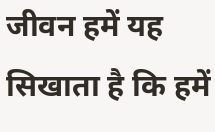जीवन हमें यह सिखाता है कि हमें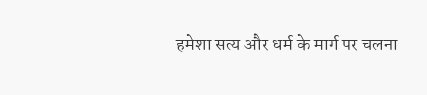हमेशा सत्य और धर्म के मार्ग पर चलना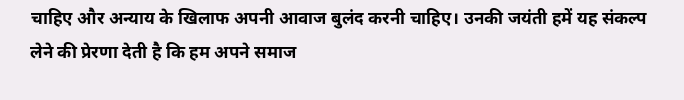चाहिए और अन्याय के खिलाफ अपनी आवाज बुलंद करनी चाहिए। उनकी जयंती हमें यह संकल्प लेने की प्रेरणा देती है कि हम अपने समाज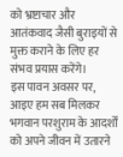को भ्रष्टाचार और आतंकवाद जैसी बुराइयों से मुक्त कराने के लिए हर संभव प्रयास करेंगे।
इस पावन अवसर पर, आइए हम सब मिलकर भगवान परशुराम के आदर्शों को अपने जीवन में उतारने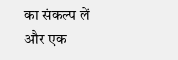का संकल्प लें और एक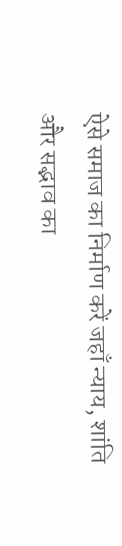ऐसे समाज का निर्माण करें जहाँ न्याय, शांति और सद्भाव का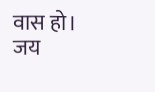वास हो।
जय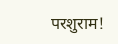परशुराम!